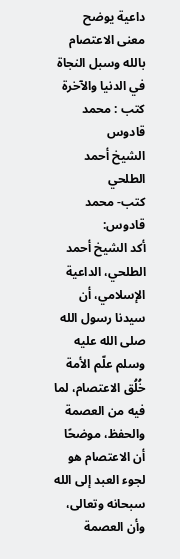داعية يوضح معنى الاعتصام بالله وسبل النجاة في الدنيا والآخرة
كتب : محمد قادوس
الشيخ أحمد الطلحي
كتب- محمد قادوس:
أكد الشيخ أحمد الطلحي، الداعية الإسلامي، أن سيدنا رسول الله صلى الله عليه وسلم علّم الأمة خُلُق الاعتصام، لما فيه من العصمة والحفظ، موضحًا أن الاعتصام هو لجوء العبد إلى الله سبحانه وتعالى، وأن العصمة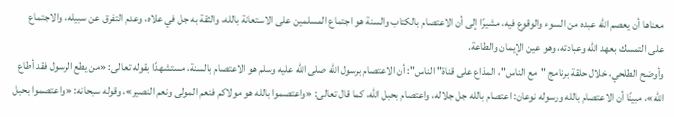معناها أن يعصم الله عبده من السوء والوقوع فيه، مشيرًا إلى أن الاعتصام بالكتاب والسنة هو اجتماع المسلمين على الاستعانة بالله، والثقة به جل في علاه، وعدم التفرق عن سبيله، والاجتماع على التمسك بعهد الله وعبادته، وهو عين الإيمان والطاعة.
وأوضح الطلحي، خلال حلقة برنامج "مع الناس"، المذاع على قناة" الناس": أن الاعتصام برسول الله صلى الله عليه وسلم هو الاعتصام بالسنة، مستشهدًا بقوله تعالى: «من يطع الرسول فقد أطاع الله»، مبينًا أن الاعتصام بالله ورسوله نوعان: اعتصام بالله جل جلاله، واعتصام بحبل الله، كما قال تعالى: «واعتصموا بالله هو مولاكم فنعم المولى ونعم النصير»، وقوله سبحانه: «واعتصموا بحبل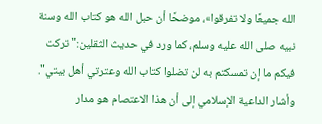الله جميعًا ولا تفرقوا»، موضحًا أن حبل الله هو كتاب الله وسنة نبيه صلى الله عليه وسلم، كما ورد في حديث الثقلين:" تركت فيكم ما إن تمسكتم به لن تضلوا كتاب الله وعترتي أهل بيتي".
وأشار الداعية الإسلامي إلى أن هذا الاعتصام هو مدار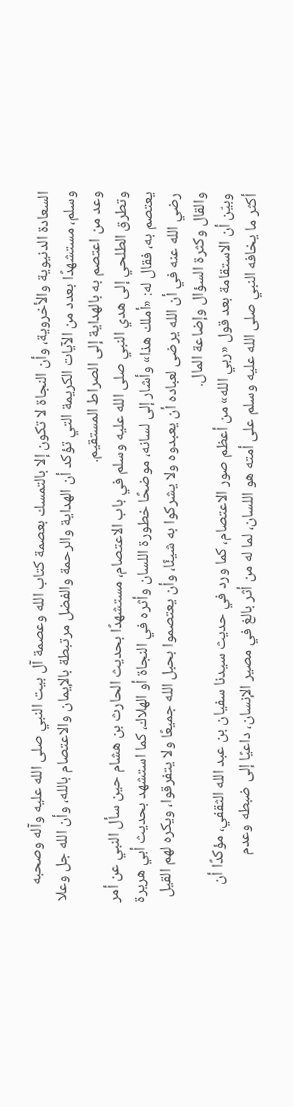السعادة الدنيوية والأخروية، وأن النجاة لا تكون إلا بالتمسك بعصمة كتاب الله وعصمة آل بيت النبي صلى الله عليه وآله وصحبه وسلم، مستشهدًا بعدد من الآيات الكريمة التي تؤكد أن الهداية والرحمة والفضل مرتبطة بالإيمان والاعتصام بالله، وأن الله جل وعلا وعد من اعتصم به بالهداية إلى الصراط المستقيم.
وتطرق الطلحي إلى هدي النبي صلى الله عليه وسلم في باب الاعتصام، مستشهدًا بحديث الحارث بن هشام حين سأل النبي عن أمر يعتصم به، فقال له: «أملك هذا» وأشار إلى لسانه، موضحًا خطورة اللسان وأثره في النجاة أو الهلاك، كما استشهد بحديث أبي هريرة رضي الله عنه في أن الله يرضى لعباده أن يعبدوه ولا يشركوا به شيئًا، وأن يعتصموا بحبل الله جميعًا ولا يتفرقوا، ويكره لهم القيل والقال وكثرة السؤال وإضاعة المال.
وبيّن أن الاستقامة بعد قول «ربي الله» من أعظم صور الاعتصام، كما ورد في حديث سيدنا سفيان بن عبد الله الثقفي، مؤكدًا أن أكثر ما يخافه النبي صلى الله عليه وسلم على أمته هو اللسان، لما له من أثر بالغ في مصير الإنسان، داعيًا إلى ضبطه وعدم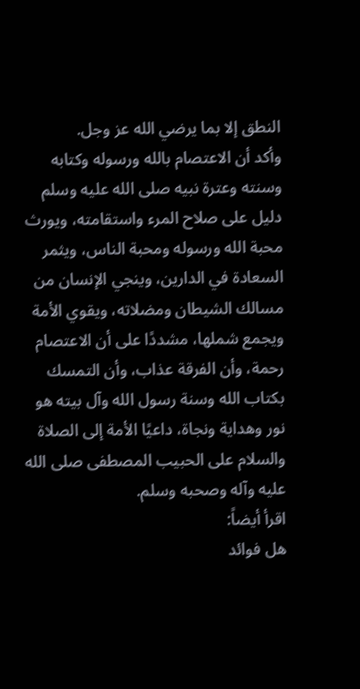النطق إلا بما يرضي الله عز وجل.
وأكد أن الاعتصام بالله ورسوله وكتابه وسنته وعترة نبيه صلى الله عليه وسلم دليل على صلاح المرء واستقامته، ويورث محبة الله ورسوله ومحبة الناس، ويثمر السعادة في الدارين، وينجي الإنسان من مسالك الشيطان ومضلاته، ويقوي الأمة ويجمع شملها، مشددًا على أن الاعتصام رحمة، وأن الفرقة عذاب، وأن التمسك بكتاب الله وسنة رسول الله وآل بيته هو نور وهداية ونجاة، داعيًا الأمة إلى الصلاة والسلام على الحبيب المصطفى صلى الله عليه وآله وصحبه وسلم.
اقرأ أيضاً:
هل فوائد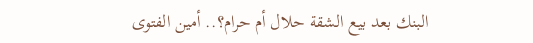البنك بعد بيع الشقة حلال أم حرام؟.. أمين الفتوى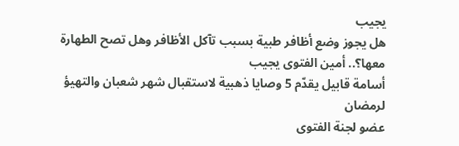يجيب
هل يجوز وضع أظافر طبية بسبب تآكل الأظافر وهل تصح الطهارة معها؟.. أمين الفتوى يجيب
أسامة قابيل يقدّم 5 وصايا ذهبية لاستقبال شهر شعبان والتهيؤ لرمضان
عضو لجنة الفتوى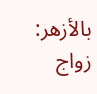بالأزهر: زواج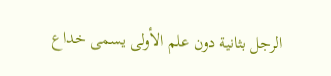الرجل بثانية دون علم الأولى يسمى خداع